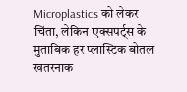Microplastics को लेकर चिंता, लेकिन एक्सपर्ट्स के मुताबिक हर प्लास्टिक बोतल खतरनाक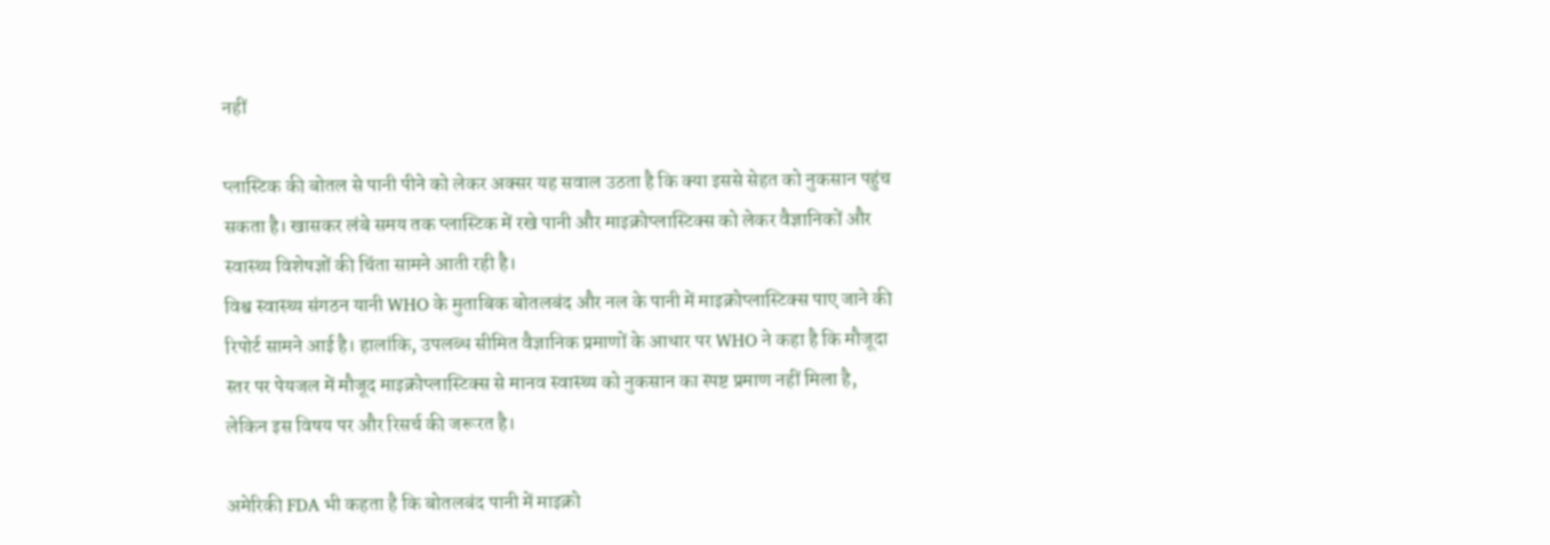नहीं

प्लास्टिक की बोतल से पानी पीने को लेकर अक्सर यह सवाल उठता है कि क्या इससे सेहत को नुकसान पहुंच सकता है। खासकर लंबे समय तक प्लास्टिक में रखे पानी और माइक्रोप्लास्टिक्स को लेकर वैज्ञानिकों और स्वास्थ्य विशेषज्ञों की चिंता सामने आती रही है।
विश्व स्वास्थ्य संगठन यानी WHO के मुताबिक बोतलबंद और नल के पानी में माइक्रोप्लास्टिक्स पाए जाने की रिपोर्ट सामने आई है। हालांकि, उपलब्ध सीमित वैज्ञानिक प्रमाणों के आधार पर WHO ने कहा है कि मौजूदा स्तर पर पेयजल में मौजूद माइक्रोप्लास्टिक्स से मानव स्वास्थ्य को नुकसान का स्पष्ट प्रमाण नहीं मिला है, लेकिन इस विषय पर और रिसर्च की जरूरत है।

अमेरिकी FDA भी कहता है कि बोतलबंद पानी में माइक्रो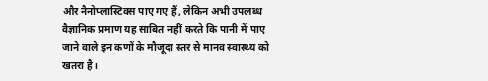और नैनोप्लास्टिक्स पाए गए हैं, लेकिन अभी उपलब्ध वैज्ञानिक प्रमाण यह साबित नहीं करते कि पानी में पाए जाने वाले इन कणों के मौजूदा स्तर से मानव स्वास्थ्य को खतरा है।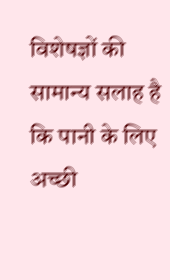विशेषज्ञों की सामान्य सलाह है कि पानी के लिए अच्छी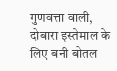गुणवत्ता वाली, दोबारा इस्तेमाल के लिए बनी बोतल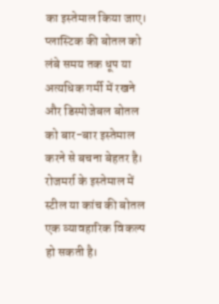का इस्तेमाल किया जाए। प्लास्टिक की बोतल को लंबे समय तक धूप या अत्यधिक गर्मी में रखने और डिस्पोजेबल बोतल को बार-बार इस्तेमाल करने से बचना बेहतर है। रोजमर्रा के इस्तेमाल में स्टील या कांच की बोतल एक व्यावहारिक विकल्प हो सकती है।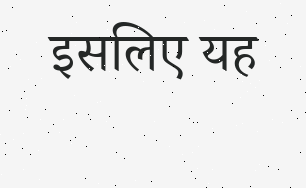इसलिए यह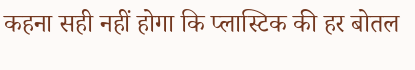कहना सही नहीं होगा कि प्लास्टिक की हर बोतल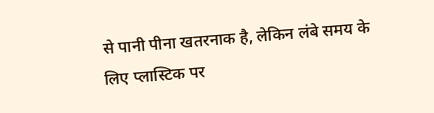से पानी पीना खतरनाक है, लेकिन लंबे समय के लिए प्लास्टिक पर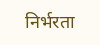निर्भरता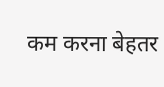कम करना बेहतर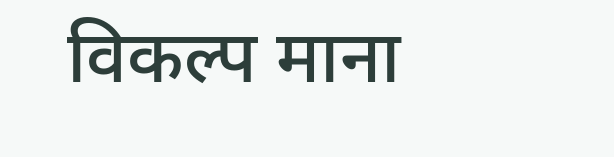विकल्प माना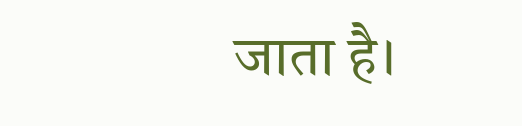जाता है।